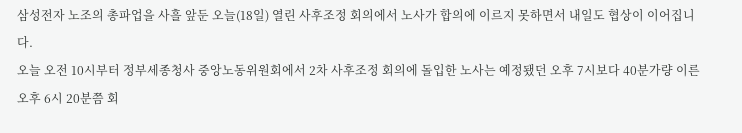삼성전자 노조의 총파업을 사흘 앞둔 오늘(18일) 열린 사후조정 회의에서 노사가 합의에 이르지 못하면서 내일도 협상이 이어집니다.
오늘 오전 10시부터 정부세종청사 중앙노동위원회에서 2차 사후조정 회의에 돌입한 노사는 예정됐던 오후 7시보다 40분가량 이른 오후 6시 20분쯤 회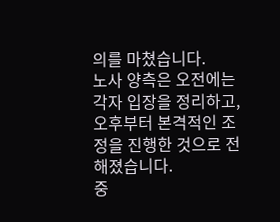의를 마쳤습니다.
노사 양측은 오전에는 각자 입장을 정리하고, 오후부터 본격적인 조정을 진행한 것으로 전해졌습니다.
중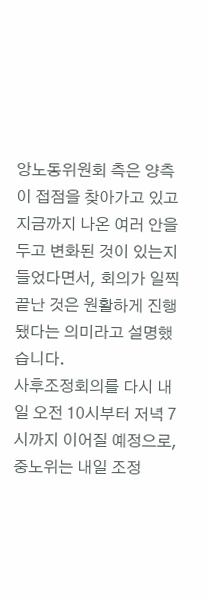앙노동위원회 측은 양측이 접점을 찾아가고 있고 지금까지 나온 여러 안을 두고 변화된 것이 있는지 들었다면서, 회의가 일찍 끝난 것은 원활하게 진행됐다는 의미라고 설명했습니다.
사후조정회의를 다시 내일 오전 10시부터 저녁 7시까지 이어질 예정으로, 중노위는 내일 조정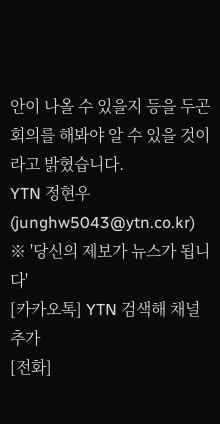안이 나올 수 있을지 등을 두곤 회의를 해봐야 알 수 있을 것이라고 밝혔습니다.
YTN 정현우 (junghw5043@ytn.co.kr)
※ '당신의 제보가 뉴스가 됩니다'
[카카오톡] YTN 검색해 채널 추가
[전화]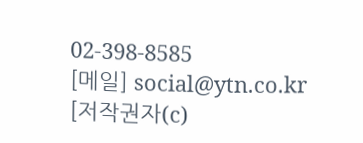02-398-8585
[메일] social@ytn.co.kr
[저작권자(c)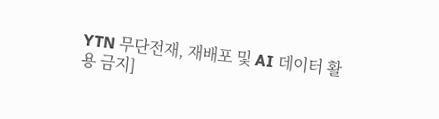YTN 무단전재, 재배포 및 AI 데이터 활용 금지]